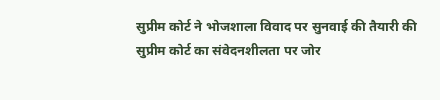सुप्रीम कोर्ट ने भोजशाला विवाद पर सुनवाई की तैयारी की
सुप्रीम कोर्ट का संवेदनशीलता पर जोर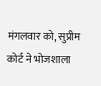मंगलवार को, सुप्रीम कोर्ट ने भोजशाला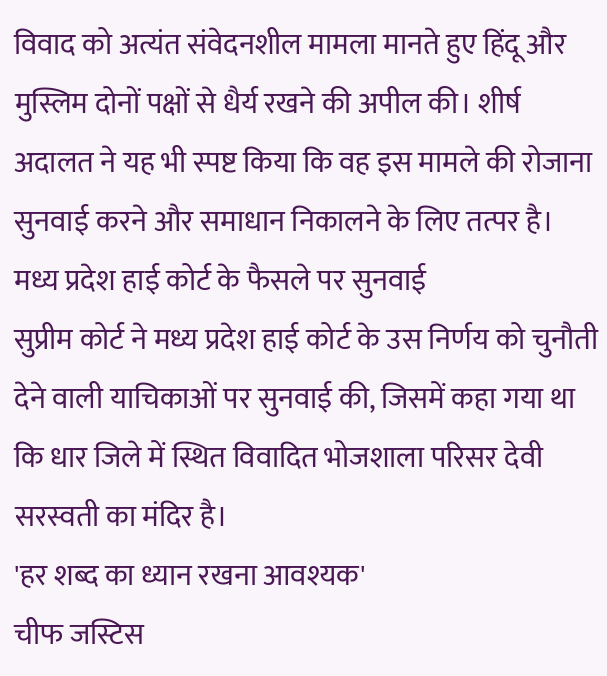विवाद को अत्यंत संवेदनशील मामला मानते हुए हिंदू और मुस्लिम दोनों पक्षों से धैर्य रखने की अपील की। शीर्ष अदालत ने यह भी स्पष्ट किया कि वह इस मामले की रोजाना सुनवाई करने और समाधान निकालने के लिए तत्पर है।
मध्य प्रदेश हाई कोर्ट के फैसले पर सुनवाई
सुप्रीम कोर्ट ने मध्य प्रदेश हाई कोर्ट के उस निर्णय को चुनौती देने वाली याचिकाओं पर सुनवाई की, जिसमें कहा गया था कि धार जिले में स्थित विवादित भोजशाला परिसर देवी सरस्वती का मंदिर है।
'हर शब्द का ध्यान रखना आवश्यक'
चीफ जस्टिस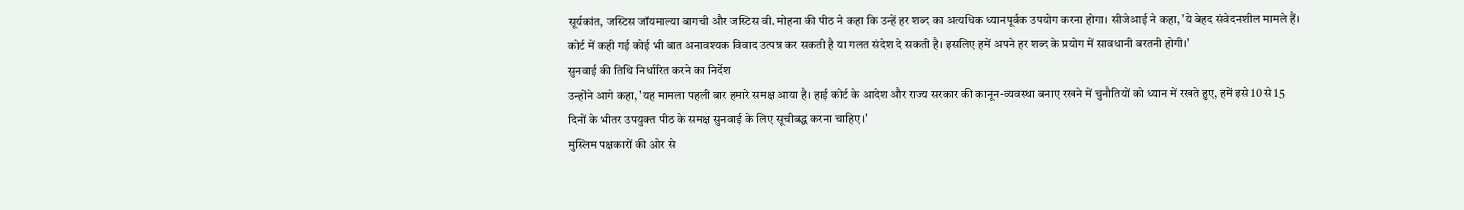सूर्यकांत, जस्टिस जॉयमाल्या बागची और जस्टिस वी. मोहना की पीठ ने कहा कि उन्हें हर शब्द का अत्यधिक ध्यानपूर्वक उपयोग करना होगा। सीजेआई ने कहा, 'ये बेहद संवेदनशील मामले हैं। कोर्ट में कही गई कोई भी बात अनावश्यक विवाद उत्पन्न कर सकती है या गलत संदेश दे सकती है। इसलिए हमें अपने हर शब्द के प्रयोग में सावधानी बरतनी होगी।'
सुनवाई की तिथि निर्धारित करने का निर्देश
उन्होंने आगे कहा, 'यह मामला पहली बार हमारे समक्ष आया है। हाई कोर्ट के आदेश और राज्य सरकार की कानून-व्यवस्था बनाए रखने में चुनौतियों को ध्यान में रखते हुए, हमें इसे 10 से 15 दिनों के भीतर उपयुक्त पीठ के समक्ष सुनवाई के लिए सूचीबद्ध करना चाहिए।'
मुस्लिम पक्षकारों की ओर से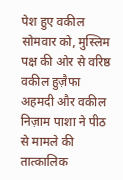पेश हुए वकील
सोमवार को, मुस्लिम पक्ष की ओर से वरिष्ठ वकील हुज़ैफा अहमदी और वकील निज़ाम पाशा ने पीठ से मामले की तात्कालिक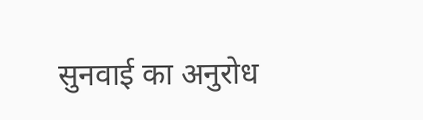सुनवाई का अनुरोध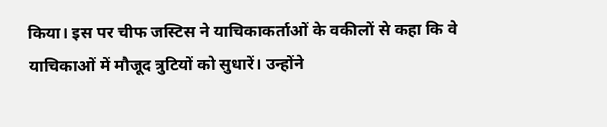किया। इस पर चीफ जस्टिस ने याचिकाकर्ताओं के वकीलों से कहा कि वे याचिकाओं में मौजूद त्रुटियों को सुधारें। उन्होंने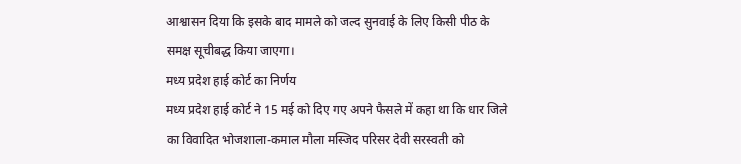आश्वासन दिया कि इसके बाद मामले को जल्द सुनवाई के लिए किसी पीठ के समक्ष सूचीबद्ध किया जाएगा।
मध्य प्रदेश हाई कोर्ट का निर्णय
मध्य प्रदेश हाई कोर्ट ने 15 मई को दिए गए अपने फैसले में कहा था कि धार जिले का विवादित भोजशाला-कमाल मौला मस्जिद परिसर देवी सरस्वती को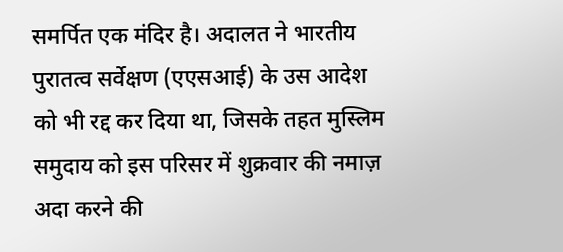समर्पित एक मंदिर है। अदालत ने भारतीय पुरातत्व सर्वेक्षण (एएसआई) के उस आदेश को भी रद्द कर दिया था, जिसके तहत मुस्लिम समुदाय को इस परिसर में शुक्रवार की नमाज़ अदा करने की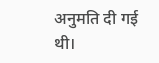अनुमति दी गई थी।